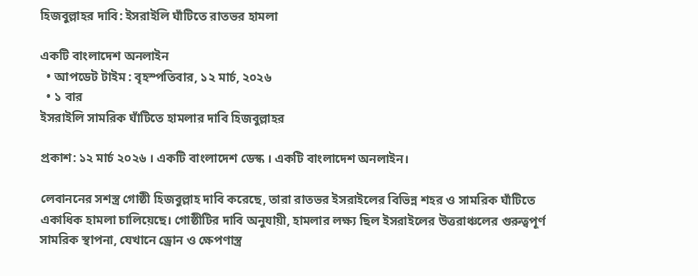হিজবুল্লাহর দাবি: ইসরাইলি ঘাঁটিতে রাতভর হামলা

একটি বাংলাদেশ অনলাইন
  • আপডেট টাইম : বৃহস্পতিবার, ১২ মার্চ, ২০২৬
  • ১ বার
ইসরাইলি সামরিক ঘাঁটিতে হামলার দাবি হিজবুল্লাহর

প্রকাশ: ১২ মার্চ ২০২৬ । একটি বাংলাদেশ ডেস্ক । একটি বাংলাদেশ অনলাইন।

লেবাননের সশস্ত্র গোষ্ঠী হিজবুল্লাহ দাবি করেছে, তারা রাতভর ইসরাইলের বিভিন্ন শহর ও সামরিক ঘাঁটিতে একাধিক হামলা চালিয়েছে। গোষ্ঠীটির দাবি অনুযায়ী, হামলার লক্ষ্য ছিল ইসরাইলের উত্তরাঞ্চলের গুরুত্বপূর্ণ সামরিক স্থাপনা, যেখানে ড্রোন ও ক্ষেপণাস্ত্র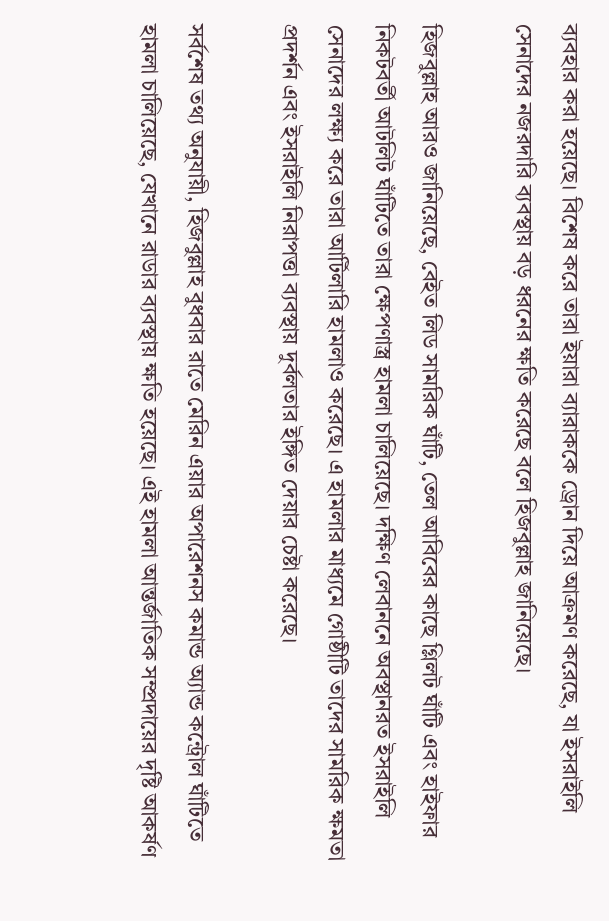ব্যবহার করা হয়েছে। বিশেষ করে তারা ইয়ারা ব্যারাককে ড্রোন দিয়ে আক্রমণ করেছে, যা ইসরাইলি সেনাদের নজরদারি ব্যবস্থায় বড় ধরনের ক্ষতি করেছে বলে হিজবুল্লাহ জানিয়েছে।

হিজবুল্লাহ আরও জানিয়েছে, বেইত লিড সামরিক ঘাঁটি, তেল আবিবের কাছে গ্লিলট ঘাঁটি এবং হাইফার নিকটবর্তী আটলিট ঘাঁটিতে তারা ক্ষেপণাস্ত্র হামলা চালিয়েছে। দক্ষিণ লেবাননে অবস্থানরত ইসরাইলি সেনাদের লক্ষ্য করে তারা আর্টিলারি হামলাও করেছে। এ হামলার মাধ্যমে গোষ্ঠীটি তাদের সামরিক ক্ষমতা প্রদর্শন এবং ইসরাইলি নিরাপত্তা ব্যবস্থায় দুর্বলতার ইঙ্গিত দেয়ার চেষ্টা করেছে।

সর্বশেষ তথ্য অনুযায়ী, হিজবুল্লাহ বুধবার রাতে মেরিন এয়ার অপারেশনস কমান্ড অ্যান্ড কন্ট্রোল ঘাঁটিতে হামলা চালিয়েছে, যেখানে রাডার ব্যবস্থায় ক্ষতি হয়েছে। এই হামলা আন্তর্জাতিক সম্প্রদায়ের দৃষ্টি আকর্ষণ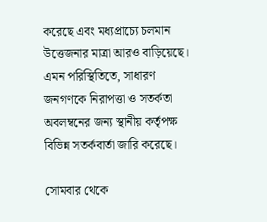করেছে এবং মধ্যপ্রাচ্যে চলমান উত্তেজনার মাত্রা আরও বাড়িয়েছে। এমন পরিস্থিতিতে, সাধারণ জনগণকে নিরাপত্তা ও সতর্কতা অবলম্বনের জন্য স্থানীয় কর্তৃপক্ষ বিভিন্ন সতর্কবার্তা জারি করেছে।

সোমবার থেকে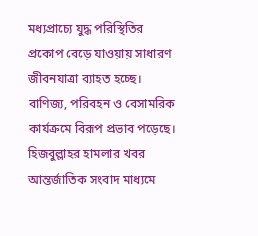মধ্যপ্রাচ্যে যুদ্ধ পরিস্থিতির প্রকোপ বেড়ে যাওয়ায় সাধারণ জীবনযাত্রা ব্যাহত হচ্ছে। বাণিজ্য, পরিবহন ও বেসামরিক কার্যক্রমে বিরূপ প্রভাব পড়েছে। হিজবুল্লাহর হামলার খবর আন্তর্জাতিক সংবাদ মাধ্যমে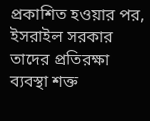প্রকাশিত হওয়ার পর, ইসরাইল সরকার তাদের প্রতিরক্ষা ব্যবস্থা শক্ত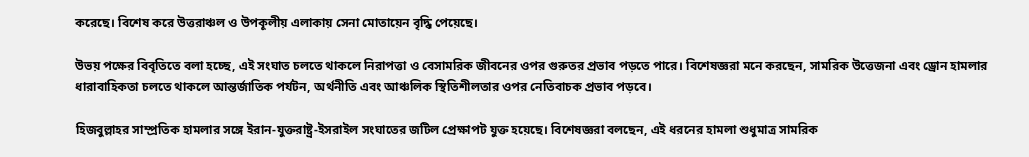করেছে। বিশেষ করে উত্তরাঞ্চল ও উপকূলীয় এলাকায় সেনা মোতায়েন বৃদ্ধি পেয়েছে।

উভয় পক্ষের বিবৃতিতে বলা হচ্ছে, এই সংঘাত চলতে থাকলে নিরাপত্তা ও বেসামরিক জীবনের ওপর গুরুতর প্রভাব পড়তে পারে। বিশেষজ্ঞরা মনে করছেন, সামরিক উত্তেজনা এবং ড্রোন হামলার ধারাবাহিকতা চলতে থাকলে আন্তর্জাতিক পর্যটন, অর্থনীতি এবং আঞ্চলিক স্থিতিশীলতার ওপর নেতিবাচক প্রভাব পড়বে।

হিজবুল্লাহর সাম্প্রতিক হামলার সঙ্গে ইরান-যুক্তরাষ্ট্র-ইসরাইল সংঘাতের জটিল প্রেক্ষাপট যুক্ত হয়েছে। বিশেষজ্ঞরা বলছেন, এই ধরনের হামলা শুধুমাত্র সামরিক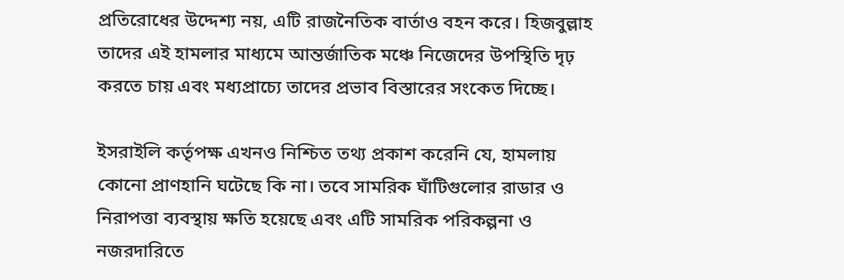প্রতিরোধের উদ্দেশ্য নয়, এটি রাজনৈতিক বার্তাও বহন করে। হিজবুল্লাহ তাদের এই হামলার মাধ্যমে আন্তর্জাতিক মঞ্চে নিজেদের উপস্থিতি দৃঢ় করতে চায় এবং মধ্যপ্রাচ্যে তাদের প্রভাব বিস্তারের সংকেত দিচ্ছে।

ইসরাইলি কর্তৃপক্ষ এখনও নিশ্চিত তথ্য প্রকাশ করেনি যে, হামলায় কোনো প্রাণহানি ঘটেছে কি না। তবে সামরিক ঘাঁটিগুলোর রাডার ও নিরাপত্তা ব্যবস্থায় ক্ষতি হয়েছে এবং এটি সামরিক পরিকল্পনা ও নজরদারিতে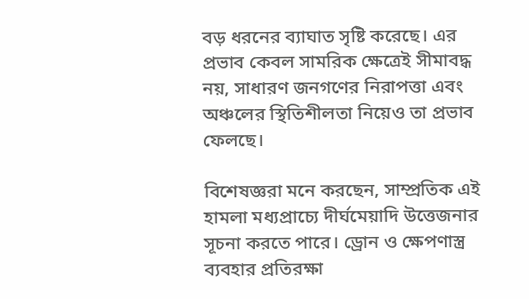বড় ধরনের ব্যাঘাত সৃষ্টি করেছে। এর প্রভাব কেবল সামরিক ক্ষেত্রেই সীমাবদ্ধ নয়, সাধারণ জনগণের নিরাপত্তা এবং অঞ্চলের স্থিতিশীলতা নিয়েও তা প্রভাব ফেলছে।

বিশেষজ্ঞরা মনে করছেন, সাম্প্রতিক এই হামলা মধ্যপ্রাচ্যে দীর্ঘমেয়াদি উত্তেজনার সূচনা করতে পারে। ড্রোন ও ক্ষেপণাস্ত্র ব্যবহার প্রতিরক্ষা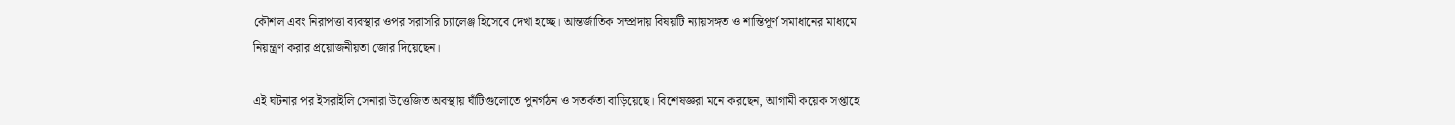কৌশল এবং নিরাপত্তা ব্যবস্থার ওপর সরাসরি চ্যালেঞ্জ হিসেবে দেখা হচ্ছে। আন্তর্জাতিক সম্প্রদায় বিষয়টি ন্যায়সঙ্গত ও শান্তিপূর্ণ সমাধানের মাধ্যমে নিয়ন্ত্রণ করার প্রয়োজনীয়তা জোর দিয়েছেন।

এই ঘটনার পর ইসরাইলি সেনারা উত্তেজিত অবস্থায় ঘাঁটিগুলোতে পুনর্গঠন ও সতর্কতা বাড়িয়েছে। বিশেষজ্ঞরা মনে করছেন, আগামী কয়েক সপ্তাহে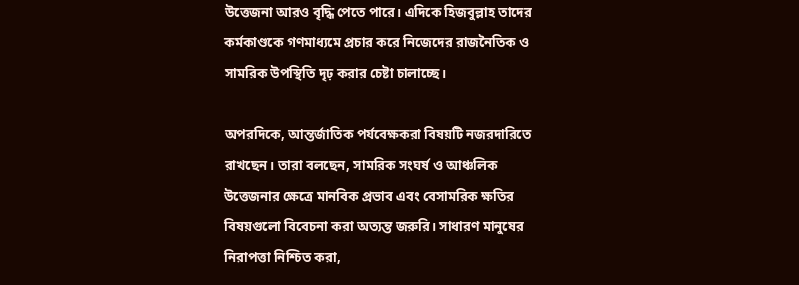উত্তেজনা আরও বৃদ্ধি পেতে পারে। এদিকে হিজবুল্লাহ তাদের কর্মকাণ্ডকে গণমাধ্যমে প্রচার করে নিজেদের রাজনৈতিক ও সামরিক উপস্থিতি দৃঢ় করার চেষ্টা চালাচ্ছে।

অপরদিকে, আন্তর্জাতিক পর্যবেক্ষকরা বিষয়টি নজরদারিতে রাখছেন। তারা বলছেন, সামরিক সংঘর্ষ ও আঞ্চলিক উত্তেজনার ক্ষেত্রে মানবিক প্রভাব এবং বেসামরিক ক্ষতির বিষয়গুলো বিবেচনা করা অত্যন্ত জরুরি। সাধারণ মানুষের নিরাপত্তা নিশ্চিত করা,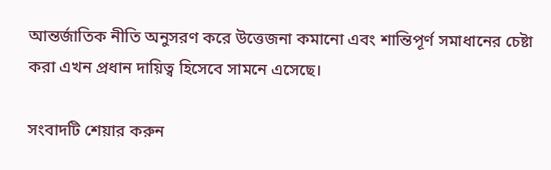আন্তর্জাতিক নীতি অনুসরণ করে উত্তেজনা কমানো এবং শান্তিপূর্ণ সমাধানের চেষ্টা করা এখন প্রধান দায়িত্ব হিসেবে সামনে এসেছে।

সংবাদটি শেয়ার করুন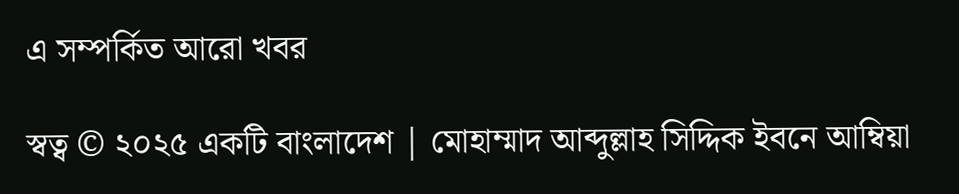এ সম্পর্কিত আরো খবর

স্বত্ব © ২০২৫ একটি বাংলাদেশ | মোহাম্মাদ আব্দুল্লাহ সিদ্দিক ইবনে আম্বিয়া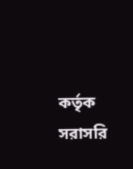কর্তৃক সরাসরি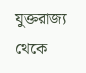যুক্তরাজ্য থেকে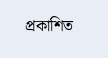প্রকাশিত